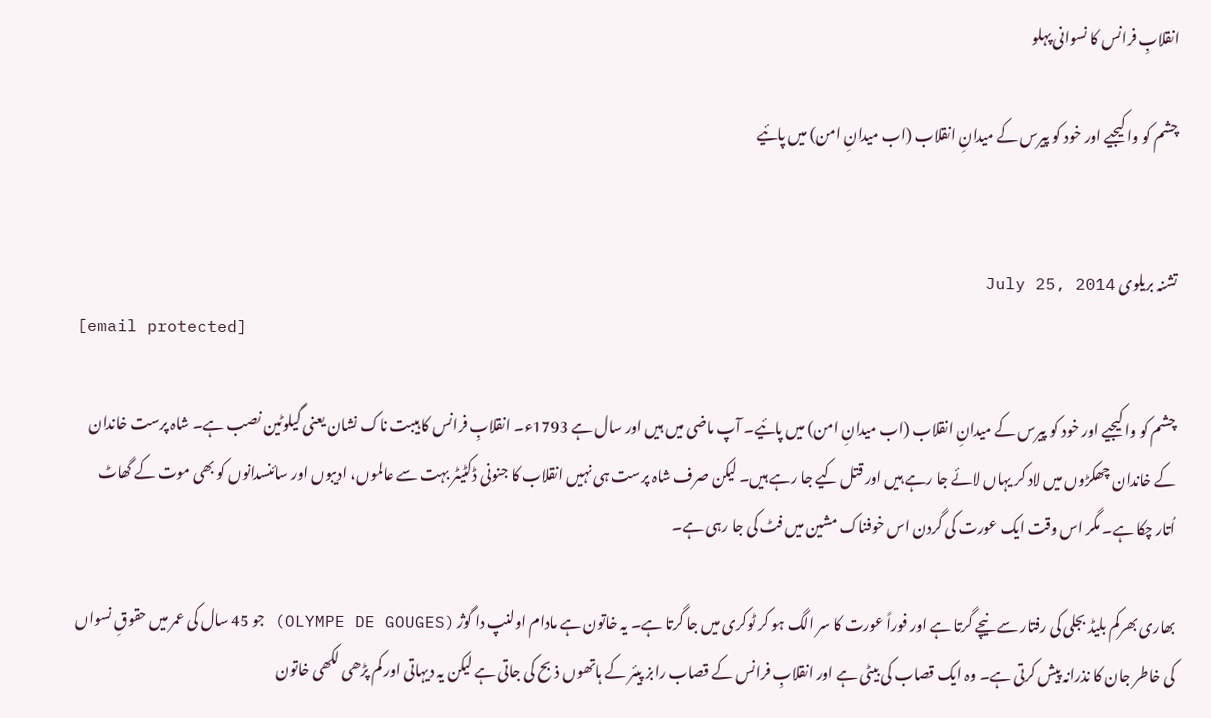انقلابِ فرانس کا نسوانی پہلو

چشم کو وا کیجیے اور خود کو پیرس کے میدانِ انقلاب (اب میدانِ امن) میں پائیے


تشنہ بریلوی July 25, 2014
[email protected]

چشم کو وا کیجیے اور خود کو پیرس کے میدانِ انقلاب (اب میدانِ امن) میں پائیے۔ آپ ماضی میں ہیں اور سال ہے 1793ء۔ انقلابِ فرانس کا ہیبت ناک نشان یعنی گیلوٹین نصب ہے۔ شاہ پرست خاندان کے خاندان چھکڑوں میں لاد کر یہاں لائے جا رہے ہیں اور قتل کیے جا رہے ہیں۔ لیکن صرف شاہ پرست ہی نہیں انقلاب کا جنونی ڈکٹیٹر بہت سے عالموں، ادیبوں اور سائنسدانوں کو بھی موت کے گھاٹ اُتار چکا ہے۔ مگر اس وقت ایک عورت کی گردن اس خوفناک مشین میں فٹ کی جا رہی ہے۔

بھاری بھرکم بلیڈ بجلی کی رفتار سے نیچے گرتا ہے اور فوراً عورت کا سر الگ ہو کر ٹوکری میں جا گرتا ہے۔ یہ خاتون ہے مادام اولنپ دا گوژ (OLYMPE DE GOUGES) جو 45 سال کی عمر میں حقوقِ نسواں کی خاطر جان کا نذرانہ پیش کرتی ہے۔ وہ ایک قصاب کی بیٹی ہے اور انقلابِ فرانس کے قصاب رابز پیئر کے ہاتھوں ذبح کی جاتی ہے لیکن یہ دیہاتی اور کم پڑھی لکھی خاتون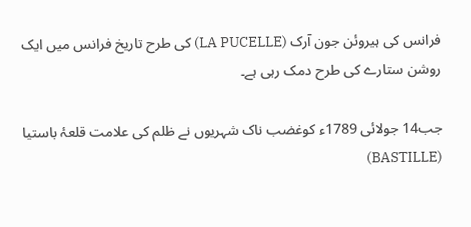فرانس کی ہیروئن جون آرک (LA PUCELLE) کی طرح تاریخ فرانس میں ایک روشن ستارے کی طرح دمک رہی ہے۔

جب14 جولائی 1789ء کوغضب ناک شہریوں نے ظلم کی علامت قلعۂ باستیا (BASTILLE)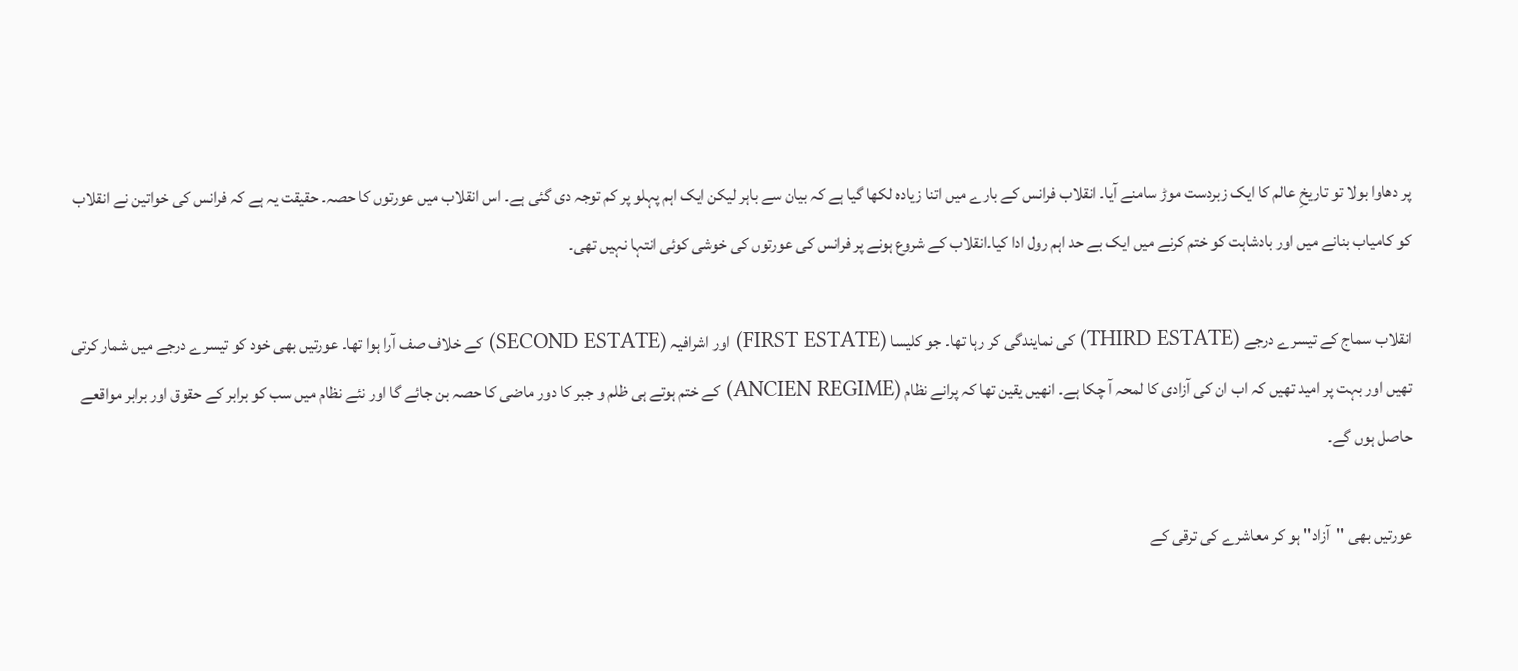پر دھاوا بولا تو تاریخِ عالم کا ایک زبردست موڑ سامنے آیا۔ انقلاب فرانس کے بارے میں اتنا زیادہ لکھا گیا ہے کہ بیان سے باہر لیکن ایک اہم پہلو پر کم توجہ دی گئی ہے۔ اس انقلاب میں عورتوں کا حصہ۔ حقیقت یہ ہے کہ فرانس کی خواتین نے انقلاب کو کامیاب بنانے میں اور بادشاہت کو ختم کرنے میں ایک بے حد اہم رول ادا کیا۔انقلاب کے شروع ہونے پر فرانس کی عورتوں کی خوشی کوئی انتہا نہیں تھی۔

انقلاب سماج کے تیسرے درجے (THIRD ESTATE) کی نمایندگی کر رہا تھا۔ جو کلیسا (FIRST ESTATE) اور اشرافیہ (SECOND ESTATE) کے خلاف صف آرا ہوا تھا۔ عورتیں بھی خود کو تیسرے درجے میں شمار کرتی تھیں اور بہت پر امید تھیں کہ اب ان کی آزادی کا لمحہ آ چکا ہے۔ انھیں یقین تھا کہ پرانے نظام (ANCIEN REGIME) کے ختم ہوتے ہی ظلم و جبر کا دور ماضی کا حصہ بن جائے گا اور نئے نظام میں سب کو برابر کے حقوق اور برابر مواقعے حاصل ہوں گے۔

عورتیں بھی ''آزاد'' ہو کر معاشرے کی ترقی کے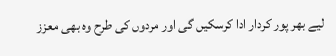لیے بھر پور کردار ادا کرسکیں گی اور مردوں کی طرح وہ بھی معزز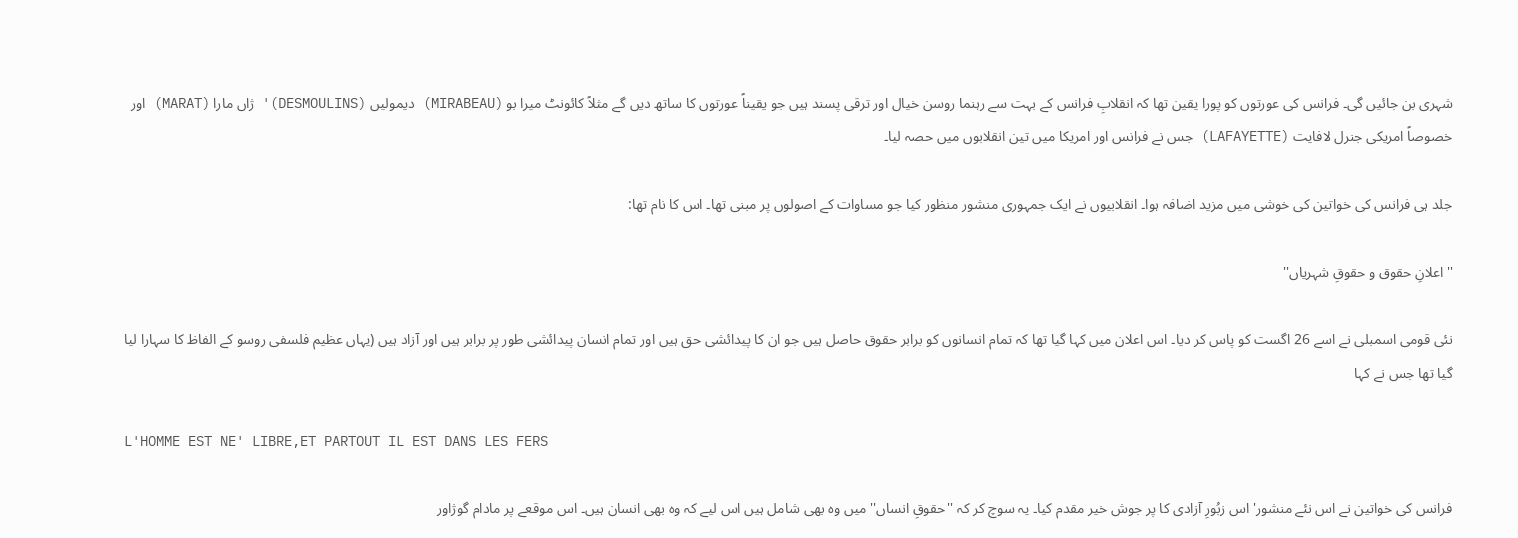شہری بن جائیں گی۔ فرانس کی عورتوں کو پورا یقین تھا کہ انقلابِ فرانس کے بہت سے رہنما روسن خیال اور ترقی پسند ہیں جو یقیناً عورتوں کا ساتھ دیں گے مثلاً کائونٹ میرا بو (MIRABEAU) دیمولیں (DESMOULINS)' ژاں مارا (MARAT) اور خصوصاً امریکی جنرل لافایت (LAFAYETTE) جس نے فرانس اور امریکا میں تین انقلابوں میں حصہ لیا۔

جلد ہی فرانس کی خواتین کی خوشی میں مزید اضافہ ہوا۔ انقلابیوں نے ایک جمہوری منشور منظور کیا جو مساوات کے اصولوں پر مبنی تھا۔ اس کا نام تھا:

''اعلانِ حقوق و حقوقِ شہریاں''

نئی قومی اسمبلی نے اسے 26 اگست کو پاس کر دیا۔ اس اعلان میں کہا گیا تھا کہ تمام انسانوں کو برابر حقوق حاصل ہیں جو ان کا پیدائشی حق ہیں اور تمام انسان پیدائشی طور پر برابر ہیں اور آزاد ہیں (یہاں عظیم فلسفی روسو کے الفاظ کا سہارا لیا گیا تھا جس نے کہا

L'HOMME EST NE' LIBRE,ET PARTOUT IL EST DANS LES FERS

فرانس کی خواتین نے اس نئے منشور' اس زبُورِ آزادی کا پر جوش خیر مقدم کیا۔ یہ سوچ کر کہ ''حقوقِ انساں'' میں وہ بھی شامل ہیں اس لیے کہ وہ بھی انسان ہیں۔ اس موقعے پر مادام گوژاور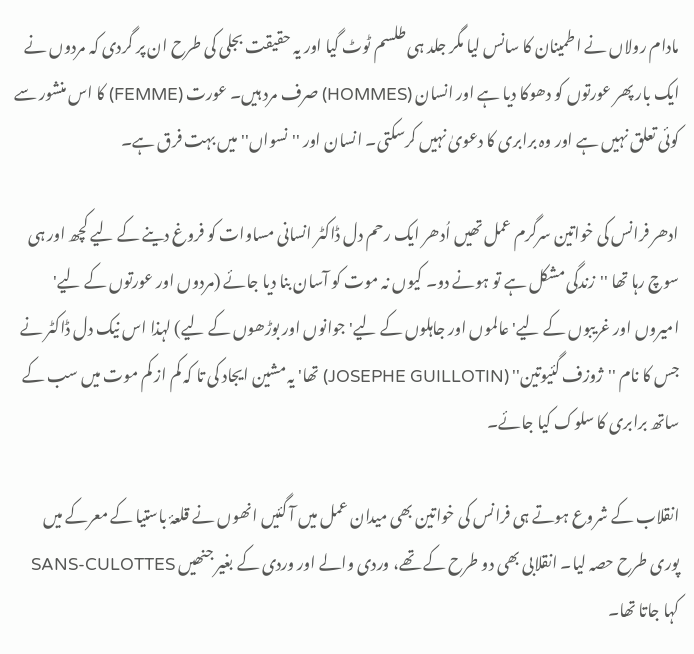مادام رولاں نے اطمینان کا سانس لیا مگر جلد ہی طلسم ٹوٹ گیا اور یہ حقیقت بجلی کی طرح ان پر گردی کہ مردوں نے ایک بار پھر عورتوں کو دھوکا دیا ہے اور انسان (HOMMES) صرف مرد ہیں۔ عورت (FEMME) کا اس منشور سے کوئی تعلق نہیں ہے اور وہ برابری کا دعویٰ نہیں کرسکتی۔ انسان اور ''نسواں'' میں بہت فرق ہے۔

ادھر فرانس کی خواتین سرگرم عمل تھیں اُدھر ایک رحم دل ڈاکٹر انسانی مساوات کو فروغ دینے کے لیے کچھ اور ہی سوچ رہا تھا ''زندگی مشکل ہے تو ہونے دو۔ کیوں نہ موت کو آسان بنا دیا جائے (مردوں اور عورتوں کے لیے' امیروں اور غریبوں کے لیے' عالموں اور جاہلوں کے لیے' جوانوں اور بوڑھوں کے لیے) لہذا اس نیک دل ڈاکٹر نے جس کا نام ''ژوزف گئیوتین'' (JOSEPHE GUILLOTIN) تھا' یہ مشین ایجاد کی تا کہ کم از کم موت میں سب کے ساتھ برابری کا سلوک کیا جائے۔

انقلاب کے شروع ہوتے ہی فرانس کی خواتین بھی میدان عمل میں آ گئیں انھوں نے قلعۂ باستیا کے معرکے میں پوری طرح حصہ لیا۔ انقلابی بھی دو طرح کے تھے، وردی والے اور وردی کے بغیر جنھیں SANS-CULOTTES کہا جاتا تھا۔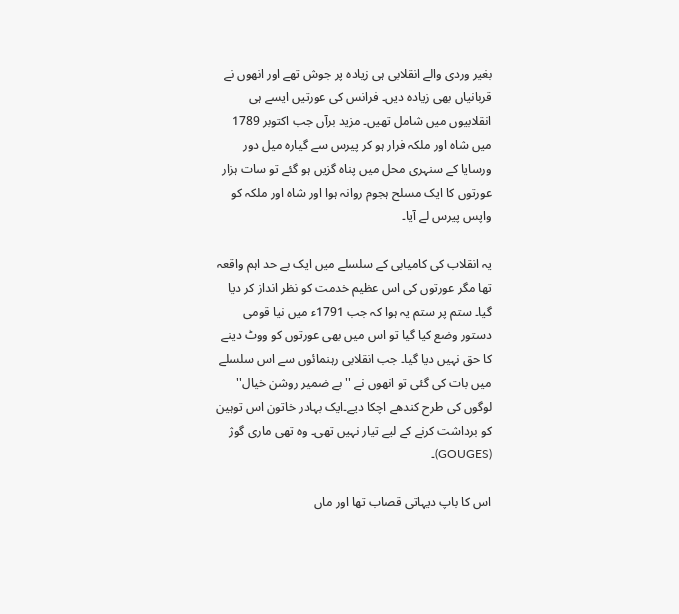بغیر وردی والے انقلابی ہی زیادہ پر جوش تھے اور انھوں نے قربانیاں بھی زیادہ دیں۔ فرانس کی عورتیں ایسے ہی انقلابیوں میں شامل تھیں۔ مزید برآں جب اکتوبر 1789 میں شاہ اور ملکہ فرار ہو کر پیرس سے گیارہ میل دور ورسایا کے سنہری محل میں پناہ گزیں ہو گئے تو سات ہزار عورتوں کا ایک مسلح ہجوم روانہ ہوا اور شاہ اور ملکہ کو واپس پیرس لے آیا۔

یہ انقلاب کی کامیابی کے سلسلے میں ایک بے حد اہم واقعہ تھا مگر عورتوں کی اس عظیم خدمت کو نظر انداز کر دیا گیا۔ ستم پر ستم یہ ہوا کہ جب 1791ء میں نیا قومی دستور وضع کیا گیا تو اس میں بھی عورتوں کو ووٹ دینے کا حق نہیں دیا گیا۔ جب انقلابی رہنمائوں سے اس سلسلے میں بات کی گئی تو انھوں نے ''بے ضمیر روشن خیال'' لوگوں کی طرح کندھے اچکا دیے۔ایک بہادر خاتون اس توہین کو برداشت کرنے کے لیے تیار نہیں تھی۔ وہ تھی ماری گوژ (GOUGES)۔

اس کا باپ دیہاتی قصاب تھا اور ماں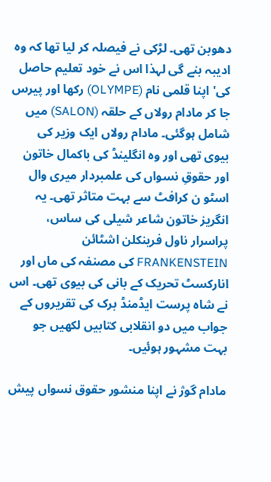دھوبن تھی۔ لڑکی نے فیصلہ کر لیا تھا کہ وہ ادیبہ بنے گی لہذا اس نے خود تعلیم حاصل کی' اپنا قلمی نام (OLYMPE) رکھا اور پیرس جا کر مادام رولاں کے حلقہ (SALON) میں شامل ہوگئی۔ مادام رولاں ایک وزیر کی بیوی تھی اور وہ انگلینڈ کی باکمال خاتون اور حقوقِ نسواں کی علمبردار میری وال اسٹو ن کرافٹ سے بہت متاثر تھی۔ یہ انگریز خاتون شاعر شیلی کی ساس، پراسرار ناول فرینکلن اشٹائن FRANKENSTEIN کی مصنفہ کی ماں اور انارکسٹ تحریک کے بانی کی بیوی تھی۔ اس نے شاہ پرست ایڈمنڈ برک کی تقریروں کے جواب میں دو انقلابی کتابیں لکھیں جو بہت مشہور ہوئیں۔

مادام گوژ نے اپنا منشور حقوق نسواں پیش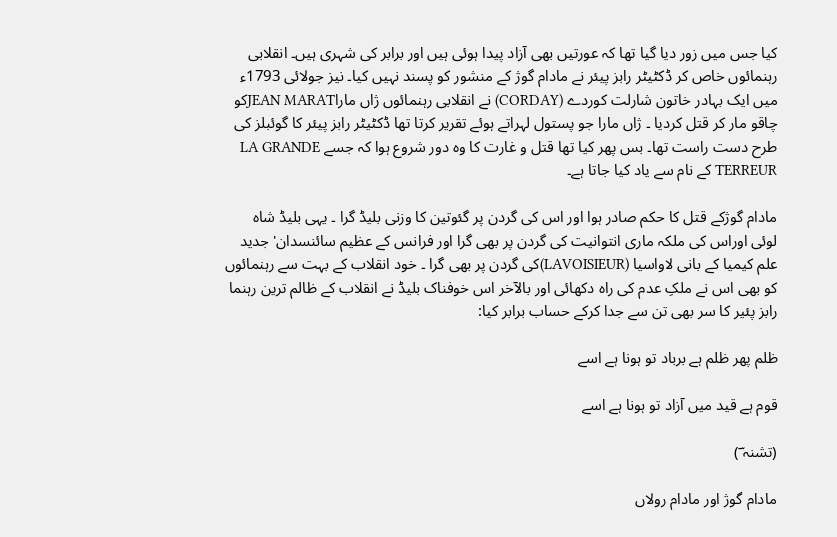کیا جس میں زور دیا گیا تھا کہ عورتیں بھی آزاد پیدا ہوئی ہیں اور برابر کی شہری ہیں۔ انقلابی رہنمائوں خاص کر ڈکٹیٹر رابز پیئر نے مادام گوژ کے منشور کو پسند نہیں کیا۔ نیز جولائی 1793ء میں ایک بہادر خاتون شارلت کوردے (CORDAY) نے انقلابی رہنمائوں ژاں ماراJEAN MARATکو چاقو مار کر قتل کردیا ۔ ژاں مارا جو پستول لہراتے ہوئے تقریر کرتا تھا ڈکٹیٹر رابز پیئر کا گوئبلز کی طرح دست راست تھا۔ بس پھر کیا تھا قتل و غارت کا وہ دور شروع ہوا کہ جسے LA GRANDE TERREUR کے نام سے یاد کیا جاتا ہے۔

مادام گوژکے قتل کا حکم صادر ہوا اور اس کی گردن پر گئوتین کا وزنی بلیڈ گرا ۔ یہی بلیڈ شاہ لوئی اوراس کی ملکہ ماری انتوانیت کی گردن پر بھی گرا اور فرانس کے عظیم سائنسدان' جدید علم کیمیا کے بانی لاواسیا (LAVOISIEUR)کی گردن پر بھی گرا ۔ خود انقلاب کے بہت سے رہنمائوں کو بھی اس نے ملکِ عدم کی راہ دکھائی اور بالآخر اس خوفناک بلیڈ نے انقلاب کے ظالم ترین رہنما رابز پئیر کا سر بھی تن سے جدا کرکے حساب برابر کیا:

ظلم پھر ظلم ہے برباد تو ہونا ہے اسے

قوم ہے قید میں آزاد تو ہونا ہے اسے

(تشنہ ؔ)

مادام گوژ اور مادام رولاں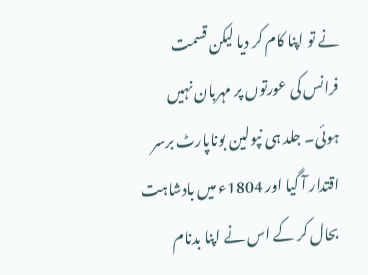نے تو اپنا کام کر دیا لیکن قسمت فرانس کی عورتوں پر مہربان نہیں ہوئی۔ جلد ہی نپولین بوناپارٹ برسر اقتدار آ گیا اور 1804ء میں بادشاہت بحال کر کے اس نے اپنا بدنام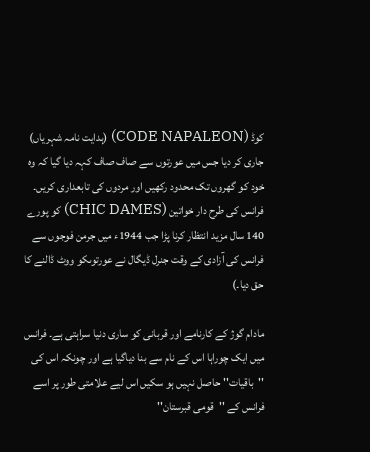کوڈ (CODE NAPALEON) (ہدایت نامہ شہریاں) جاری کر دیا جس میں عورتوں سے صاف صاف کہہ دیا گیا کہ وہ خود کو گھروں تک محدود رکھیں اور مردوں کی تابعداری کریں۔ فرانس کی طرح دار خواتین (CHIC DAMES) کو پورے 140 سال مزید انتظار کرنا پڑا جب 1944ء میں جرمن فوجوں سے فرانس کی آزادی کے وقت جنرل ڈیگال نے عورتوںکو ووٹ ڈالنے کا حق دیا۔)

مادام گوژ کے کارنامے اور قربانی کو ساری دنیا سراہتی ہے۔ فرانس میں ایک چوراہا اس کے نام سے بنا دیاگیا ہے اور چونکہ اس کی ''باقیات'' حاصل نہیں ہو سکیں اس لیے علامتی طور پر اسے فرانس کے ''قومی قبرستان''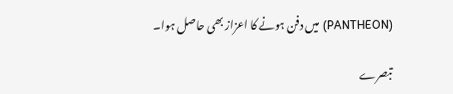(PANTHEON) میں دفن ہونے کا اعزاز بھی حاصل ہوا۔

تبصرے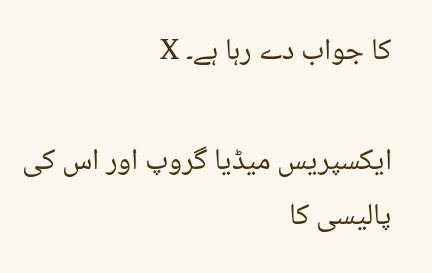کا جواب دے رہا ہے۔ X

ایکسپریس میڈیا گروپ اور اس کی پالیسی کا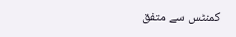کمنٹس سے متفق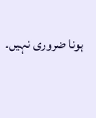ہونا ضروری نہیں۔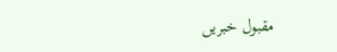مقبول خبریں